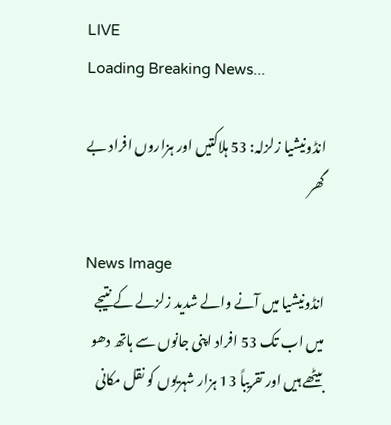LIVE
Loading Breaking News...

انڈونیشیا زلزلہ: 53 ہلاکتیں اور ہزاروں افراد بے گھر

News Image
انڈونیشیا میں آنے والے شدید زلزلے کے نتیجے میں اب تک 53 افراد اپنی جانوں سے ہاتھ دھو بیٹھے ہیں اور تقریباً 13 ہزار شہریوں کو نقل مکانی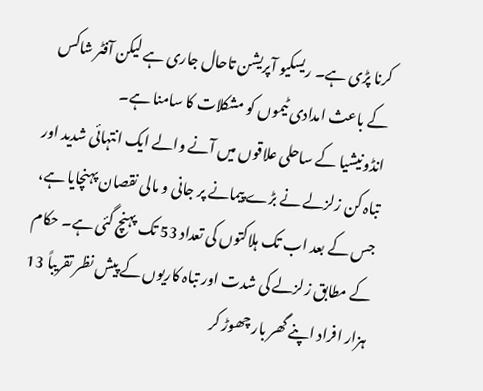کرنا پڑی ہے۔ ریسکیو آپریشن تاحال جاری ہے لیکن آفٹر شاکس کے باعث امدادی ٹیموں کو مشکلات کا سامنا ہے۔
انڈونیشیا کے ساحلی علاقوں میں آنے والے ایک انتہائی شدید اور تباہ کن زلزلے نے بڑے پیمانے پر جانی و مالی نقصان پہنچایا ہے، جس کے بعد اب تک ہلاکتوں کی تعداد 53 تک پہنچ گئی ہے۔ حکام کے مطابق زلزلے کی شدت اور تباہ کاریوں کے پیش نظر تقریباً 13 ہزار افراد اپنے گھر بار چھوڑ کر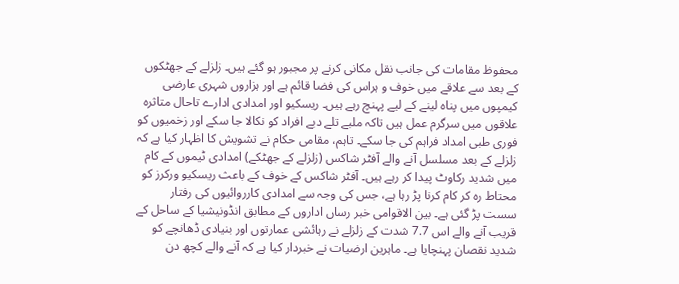محفوظ مقامات کی جانب نقل مکانی کرنے پر مجبور ہو گئے ہیں۔ زلزلے کے جھٹکوں کے بعد سے علاقے میں خوف و ہراس کی فضا قائم ہے اور ہزاروں شہری عارضی کیمپوں میں پناہ لینے کے لیے پہنچ رہے ہیں۔ ریسکیو اور امدادی ادارے تاحال متاثرہ علاقوں میں سرگرم عمل ہیں تاکہ ملبے تلے دبے افراد کو نکالا جا سکے اور زخمیوں کو فوری طبی امداد فراہم کی جا سکے۔ تاہم، مقامی حکام نے تشویش کا اظہار کیا ہے کہ زلزلے کے بعد مسلسل آنے والے آفٹر شاکس (زلزلے کے جھٹکے) امدادی ٹیموں کے کام میں شدید رکاوٹ پیدا کر رہے ہیں۔ آفٹر شاکس کے خوف کے باعث ریسکیو ورکرز کو محتاط رہ کر کام کرنا پڑ رہا ہے، جس کی وجہ سے امدادی کارروائیوں کی رفتار سست پڑ گئی ہے۔ بین الاقوامی خبر رساں اداروں کے مطابق انڈونیشیا کے ساحل کے قریب آنے والے اس 7.7 شدت کے زلزلے نے رہائشی عمارتوں اور بنیادی ڈھانچے کو شدید نقصان پہنچایا ہے۔ ماہرین ارضیات نے خبردار کیا ہے کہ آنے والے کچھ دن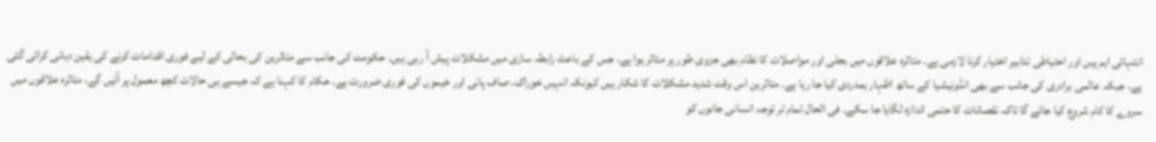انتہائی اہم ہیں اور احتیاطی تدابیر اختیار کرنا لازمی ہے۔ متاثرہ علاقوں میں بجلی اور مواصلات کا نظام بھی جزوی طور پر متاثر ہوا ہے، جس کے باعث رابطہ سازی میں مشکلات پیش آ رہی ہیں۔ حکومت کی جانب سے متاثرین کی بحالی کے لیے فوری اقدامات کرنے کی یقین دہانی کرائی گئی ہے، جبکہ عالمی برادری کی جانب سے بھی انڈونیشیا کے ساتھ اظہار ہمدردی کیا جا رہا ہے۔ متاثرین اس وقت شدید مشکلات کا شکار ہیں کیونکہ انہیں خوراک، صاف پانی اور خیموں کی فوری ضرورت ہے۔ حکام کا کہنا ہے کہ جیسے ہی حالات کچھ معمول پر آئیں گے، متاثرہ علاقوں میں سروے کا کام شروع کیا جائے گا تاکہ نقصانات کا حتمی اندازہ لگایا جا سکے۔ فی الحال تمام تر توجہ انسانی جانوں کو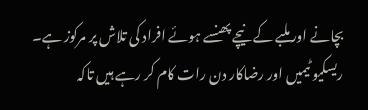بچانے اور ملبے کے نیچے پھنسے ہوئے افراد کی تلاش پر مرکوز ہے۔ ریسکیو ٹیمیں اور رضاکار دن رات کام کر رہے ہیں تاکہ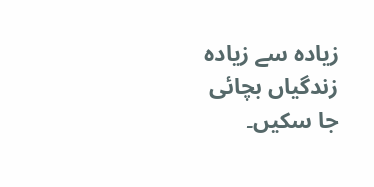زیادہ سے زیادہ زندگیاں بچائی جا سکیں۔